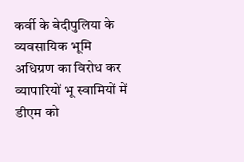कर्वी के बेदीपुलिया के व्यवसायिक भूमि अधिग्रण का विरोध कर व्यापारियों भू स्वामियों में डीएम को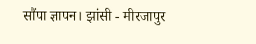सौंपा ज्ञापन। झांसी - मीरजापुर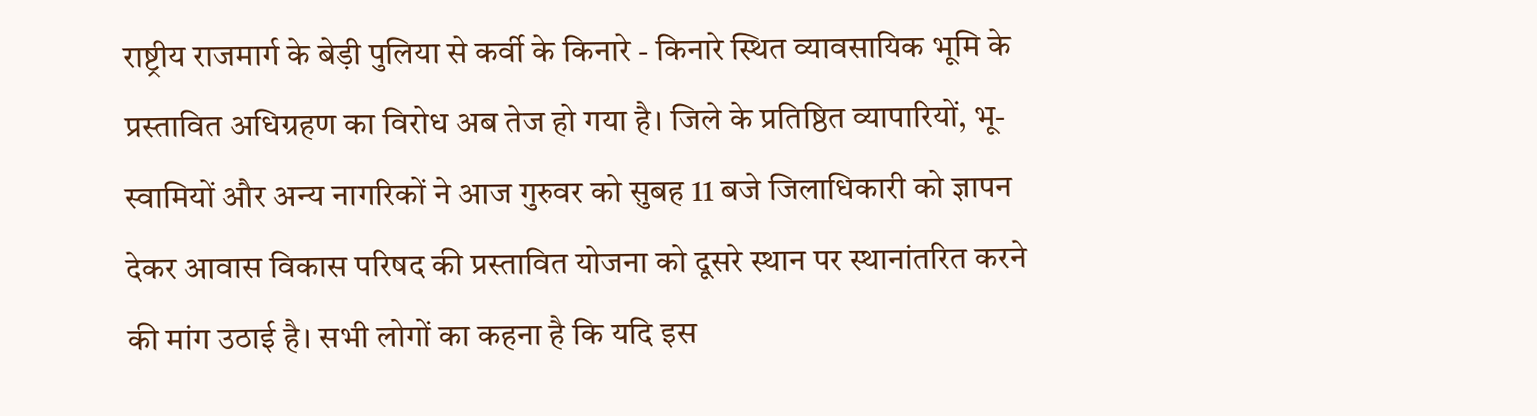राष्ट्रीय राजमार्ग के बेड़ी पुलिया से कर्वी के किनारे - किनारे स्थित व्यावसायिक भूमि के प्रस्तावित अधिग्रहण का विरोध अब तेज हो गया है। जिले के प्रतिष्ठित व्यापारियों, भू-स्वामियों और अन्य नागरिकों ने आज गुरुवर को सुबह 11 बजे जिलाधिकारी को ज्ञापन देकर आवास विकास परिषद की प्रस्तावित योजना को दूसरे स्थान पर स्थानांतरित करने की मांग उठाई है। सभी लोगों का कहना है कि यदि इस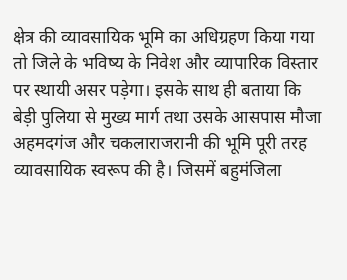क्षेत्र की व्यावसायिक भूमि का अधिग्रहण किया गया तो जिले के भविष्य के निवेश और व्यापारिक विस्तार पर स्थायी असर पड़ेगा। इसके साथ ही बताया कि बेड़ी पुलिया से मुख्य मार्ग तथा उसके आसपास मौजा अहमदगंज और चकलाराजरानी की भूमि पूरी तरह व्यावसायिक स्वरूप की है। जिसमें बहुमंजिला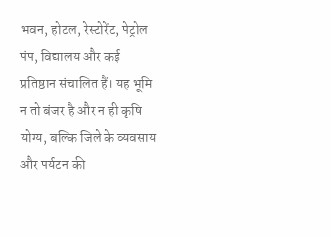भवन, होटल, रेस्टोरेंट, पेट्रोल पंप, विद्यालय और कई प्रतिष्ठान संचालित हैं। यह भूमि न तो बंजर है और न ही कृषि योग्य, बल्कि जिले के व्यवसाय और पर्यटन की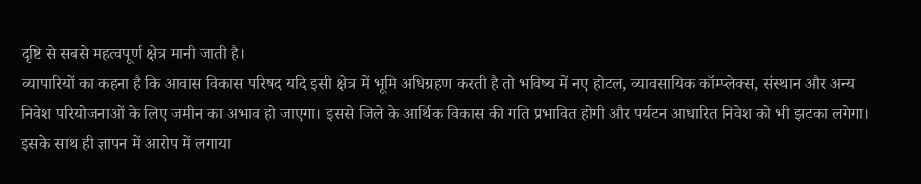दृष्टि से सबसे महत्वपूर्ण क्षेत्र मानी जाती है।
व्यापारियों का कहना है कि आवास विकास परिषद यदि इसी क्षेत्र में भूमि अधिग्रहण करती है तो भविष्य में नए होटल, व्यावसायिक कॉम्प्लेक्स, संस्थान और अन्य निवेश परियोजनाओं के लिए जमीन का अभाव हो जाएगा। इससे जिले के आर्थिक विकास की गति प्रभावित होगी और पर्यटन आधारित निवेश को भी झटका लगेगा।
इसके साथ ही ज्ञापन में आरोप में लगाया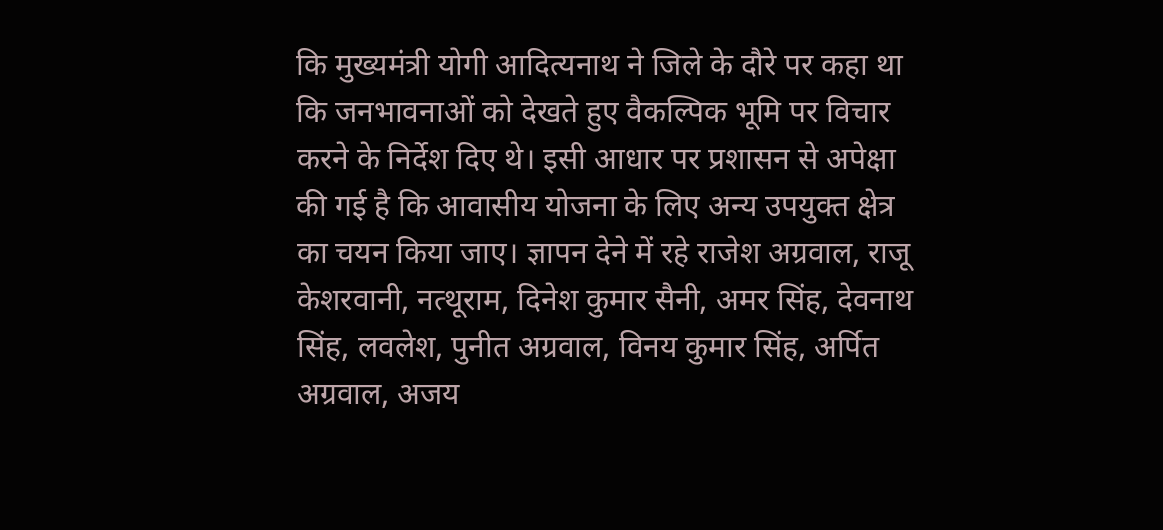कि मुख्यमंत्री योगी आदित्यनाथ ने जिले के दौरे पर कहा था कि जनभावनाओं को देखते हुए वैकल्पिक भूमि पर विचार करने के निर्देश दिए थे। इसी आधार पर प्रशासन से अपेक्षा की गई है कि आवासीय योजना के लिए अन्य उपयुक्त क्षेत्र का चयन किया जाए। ज्ञापन देने में रहे राजेश अग्रवाल, राजू केशरवानी, नत्थूराम, दिनेश कुमार सैनी, अमर सिंह, देवनाथ सिंह, लवलेश, पुनीत अग्रवाल, विनय कुमार सिंह, अर्पित अग्रवाल, अजय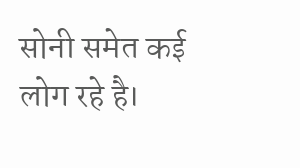सोनी समेत कई लोग रहे है।